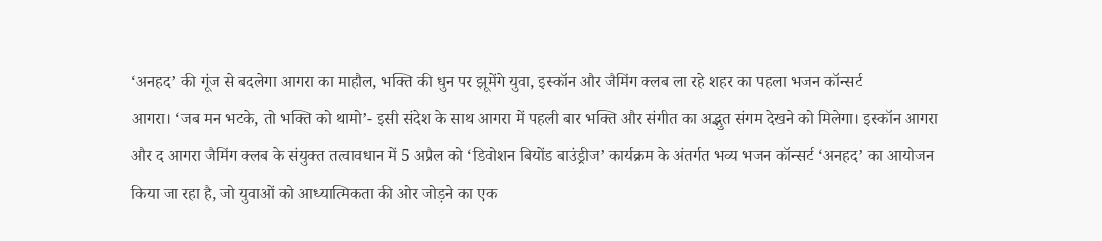‘अनहद’ की गूंज से बदलेगा आगरा का माहौल, भक्ति की धुन पर झूमेंगे युवा, इस्कॉन और जैमिंग क्लब ला रहे शहर का पहला भजन कॉन्सर्ट
आगरा। ‘जब मन भटके, तो भक्ति को थामो’- इसी संदेश के साथ आगरा में पहली बार भक्ति और संगीत का अद्भुत संगम देखने को मिलेगा। इस्कॉन आगरा और द आगरा जैमिंग क्लब के संयुक्त तत्वावधान में 5 अप्रैल को ‘डिवोशन बियोंड बाउंड्रीज’ कार्यक्रम के अंतर्गत भव्य भजन कॉन्सर्ट ‘अनहद’ का आयोजन किया जा रहा है, जो युवाओं को आध्यात्मिकता की ओर जोड़ने का एक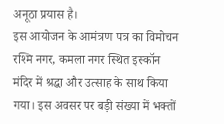अनूठा प्रयास है।
इस आयोजन के आमंत्रण पत्र का विमोचन रश्मि नगर, कमला नगर स्थित इस्कॉन मंदिर में श्रद्धा और उत्साह के साथ किया गया। इस अवसर पर बड़ी संख्या में भक्तों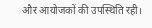और आयोजकों की उपस्थिति रही।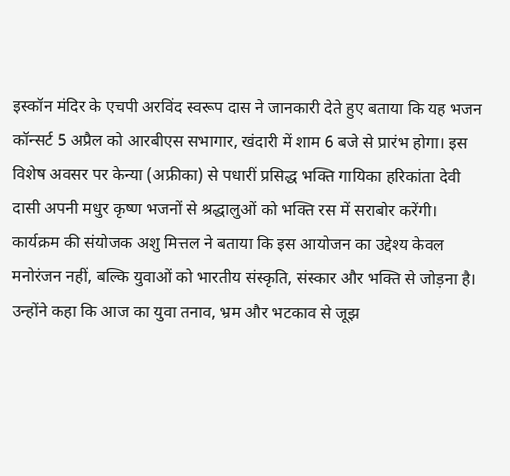इस्कॉन मंदिर के एचपी अरविंद स्वरूप दास ने जानकारी देते हुए बताया कि यह भजन कॉन्सर्ट 5 अप्रैल को आरबीएस सभागार, खंदारी में शाम 6 बजे से प्रारंभ होगा। इस विशेष अवसर पर केन्या (अफ्रीका) से पधारीं प्रसिद्ध भक्ति गायिका हरिकांता देवी दासी अपनी मधुर कृष्ण भजनों से श्रद्धालुओं को भक्ति रस में सराबोर करेंगी।
कार्यक्रम की संयोजक अशु मित्तल ने बताया कि इस आयोजन का उद्देश्य केवल मनोरंजन नहीं, बल्कि युवाओं को भारतीय संस्कृति, संस्कार और भक्ति से जोड़ना है। उन्होंने कहा कि आज का युवा तनाव, भ्रम और भटकाव से जूझ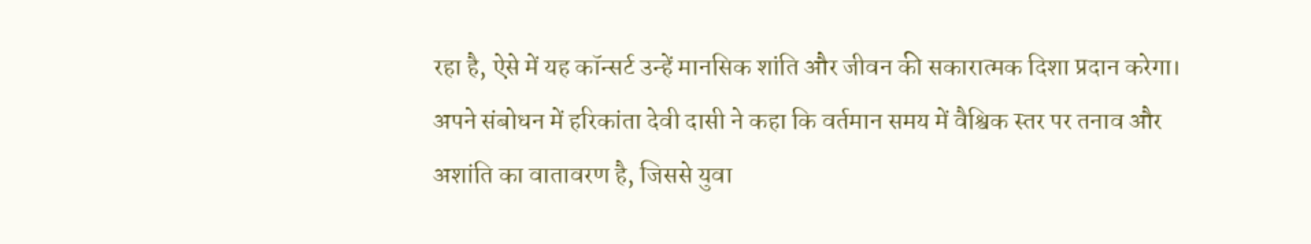रहा है, ऐसे में यह कॉन्सर्ट उन्हें मानसिक शांति और जीवन की सकारात्मक दिशा प्रदान करेगा।
अपने संबोधन में हरिकांता देवी दासी ने कहा कि वर्तमान समय में वैश्विक स्तर पर तनाव और अशांति का वातावरण है, जिससे युवा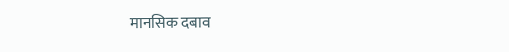मानसिक दबाव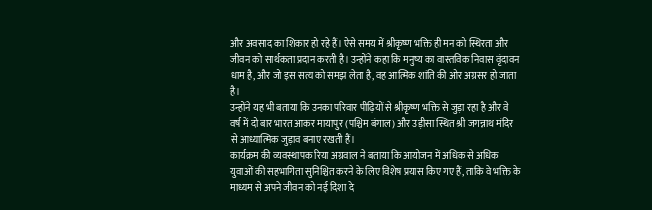और अवसाद का शिकार हो रहे हैं। ऐसे समय में श्रीकृष्ण भक्ति ही मन को स्थिरता और जीवन को सार्थकता प्रदान करती है। उन्होंने कहा कि मनुष्य का वास्तविक निवास वृंदावन धाम है, और जो इस सत्य को समझ लेता है, वह आत्मिक शांति की ओर अग्रसर हो जाता है।
उन्होंने यह भी बताया कि उनका परिवार पीढ़ियों से श्रीकृष्ण भक्ति से जुड़ा रहा है और वे वर्ष में दो बार भारत आकर मायापुर (पश्चिम बंगाल) और उड़ीसा स्थित श्री जगन्नाथ मंदिर से आध्यात्मिक जुड़ाव बनाए रखती हैं।
कार्यक्रम की व्यवस्थापक रिया अग्रवाल ने बताया कि आयोजन में अधिक से अधिक युवाओं की सहभागिता सुनिश्चित करने के लिए विशेष प्रयास किए गए हैं, ताकि वे भक्ति के माध्यम से अपने जीवन को नई दिशा दे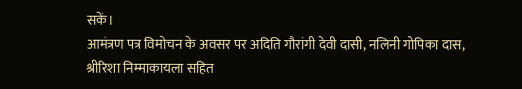सकें।
आमंत्रण पत्र विमोचन के अवसर पर अदिति गौरांगी देवी दासी, नलिनी गोपिका दास, श्रीरिशा निम्माकायला सहित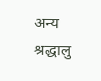अन्य श्रद्धालु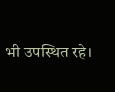भी उपस्थित रहे।